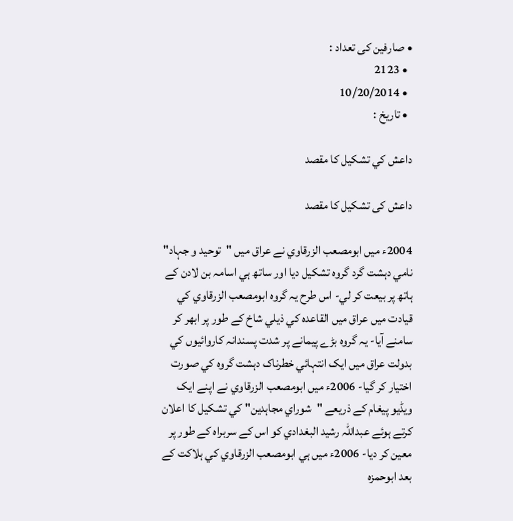• صارفین کی تعداد :
  • 2123
  • 10/20/2014
  • تاريخ :

داعش کي تشکيل کا مقصد

داعش کی تشکیل کا مقصد

2004ء ميں ابومصعب الزرقاوي نے عراق ميں "توحيد و جہاد" نامي دہشت گرد گروہ تشکيل ديا اور ساتھ ہي اسامہ بن لادن کے ہاتھ پر بيعت کر لي- اس طرح يہ گروہ ابومصعب الزرقاوي کي قيادت ميں عراق ميں القاعدہ کي ذيلي شاخ کے طور پر ابھر کر سامنے آيا- يہ گروہ بڑے پيمانے پر شدت پسندانہ کاروائيوں کي بدولت عراق ميں ايک انتہائي خطرناک دہشت گروہ کي صورت اختيار کر گيا- 2006ء ميں ابومصعب الزرقاوي نے اپنے ايک ويڈيو پيغام کے ذريعے "شوراي مجاہدين" کي تشکيل کا اعلان کرتے ہوئے عبداللہ رشيد البغدادي کو اس کے سربراہ کے طور پر معين کر ديا- 2006ء ميں ہي ابومصعب الزرقاوي کي ہلاکت کے بعد ابوحمزہ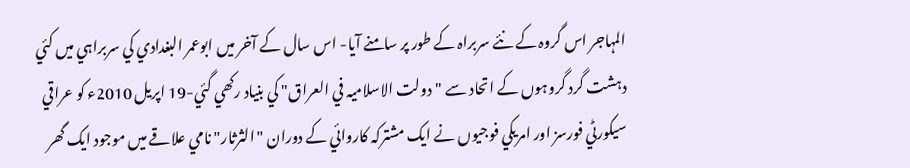المہاجر اس گروہ کے نئے سربراہ کے طور پر سامنے آيا- اس سال کے آخر ميں ابوعمر البغدادي کي سربراہي ميں کئي دہشت گرد گروہوں کے اتحاد سے "دولت الاسلاميہ في العراق" کي بنياد رکھي گئي-19 اپريل 2010ء کو عراقي سيکورٹي فورسز اور امريکي فوجيوں نے ايک مشترکہ کاروائي کے دوران "الثرثار" نامي علاقے ميں موجود ايک گھر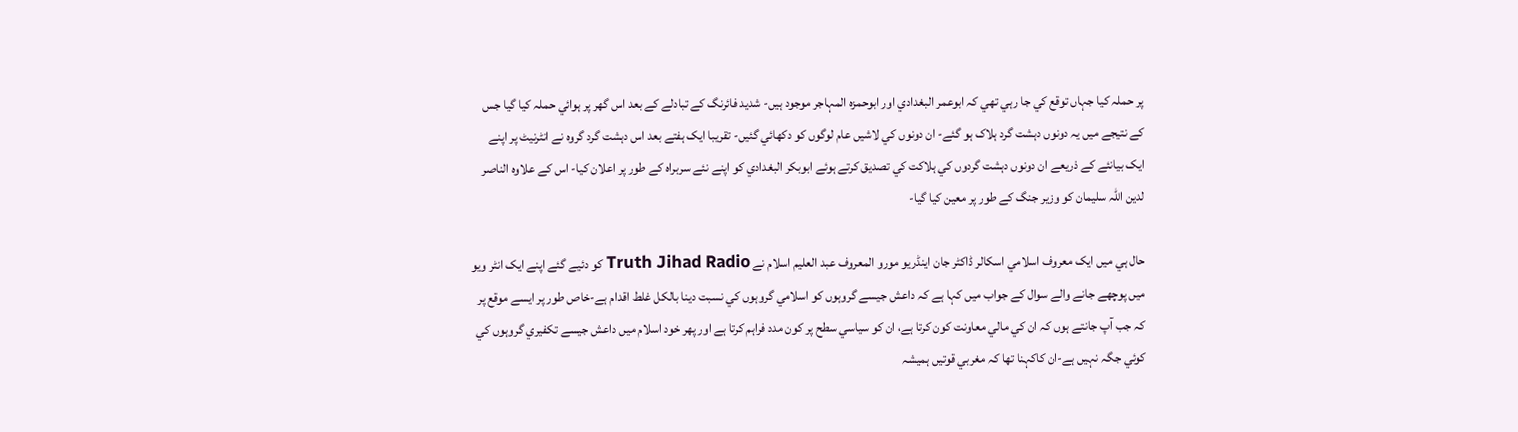پر حملہ کيا جہاں توقع کي جا رہي تھي کہ ابوعمر البغدادي اور ابوحمزہ المہاجر موجود ہيں- شديد فائرنگ کے تبادلے کے بعد اس گھر پر ہوائي حملہ کيا گيا جس کے نتيجے ميں يہ دونوں دہشت گرد ہلاک ہو گئے- ان دونوں کي لاشيں عام لوگوں کو دکھائي گئيں- تقريبا ايک ہفتے بعد اس دہشت گرد گروہ نے انٹرنيٹ پر اپنے ايک بيانئے کے ذريعے ان دونوں دہشت گردوں کي ہلاکت کي تصديق کرتے ہوئے ابوبکر البغدادي کو اپنے نئے سربراہ کے طور پر اعلان کيا- اس کے علاوہ الناصر لدين اللہ سليمان کو وزير جنگ کے طور پر معين کيا گيا-

حال ہي ميں ايک معروف اسلامي اسکالر ڈاکٹر جان اينڈريو مورو المعروف عبد العليم اسلام نے Truth Jihad Radio کو دئيے گئے اپنے ايک انٹر ويو ميں پوچھے جانے والے سوال کے جواب ميں کہا ہے کہ داعش جيسے گروہوں کو اسلامي گروہوں کي نسبت دينا بالکل غلط اقدام ہے-خاص طور پر ايسے موقع پر کہ جب آپ جانتے ہوں کہ ان کي مالي معاونت کون کرتا ہے، ان کو سياسي سطح پر کون مدد فراہم کرتا ہے اور پھر خود اسلام ميں داعش جيسے تکفيري گروہوں کي کوئي جگہ نہيں ہے-ان کاکہنا تھا کہ مغربي قوتيں ہميشہ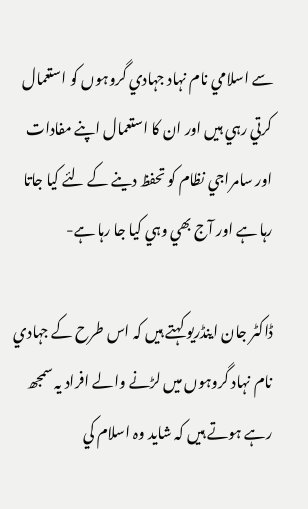سے اسلامي نام نہاد جہادي گروہوں کو استعمال کرتي رہي ہيں اور ان کا استعمال اپنے مفادات اور سامراجي نظام کو تحفظ دينے کے لئے کيا جاتا رہا ہے اور آج بھي وہي کيا جا رہا ہے-

ڈاکٹر جان اينڈريو کہتے ہيں کہ اس طرح کے جہادي نام نہاد گروہوں ميں لڑنے والے افراد يہ سمجھ رہے ہوتے ہيں کہ شايد وہ اسلام کي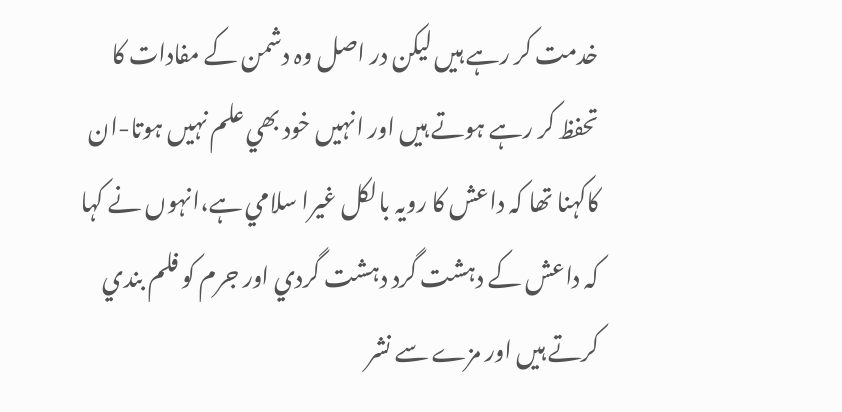خدمت کر رہے ہيں ليکن در اصل وہ دشمن کے مفادات کا تحفظ کر رہے ہوتے ہيں اور انہيں خود بھي علم نہيں ہوتا-ان کاکہنا تھا کہ داعش کا رويہ بالکل غيرا سلامي ہے،انہوں نے کہا کہ داعش کے دہشت گرد دہشت گردي اور جرم کو فلم بندي کرتے ہيں اور مزے سے نشر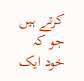کرتے ہيں جو کہ خود ايک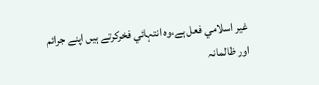غير اسلامي فعل ہے،وہ انتہائي فخرکرتے ہيں اپنے جرائم اور ظالمانہ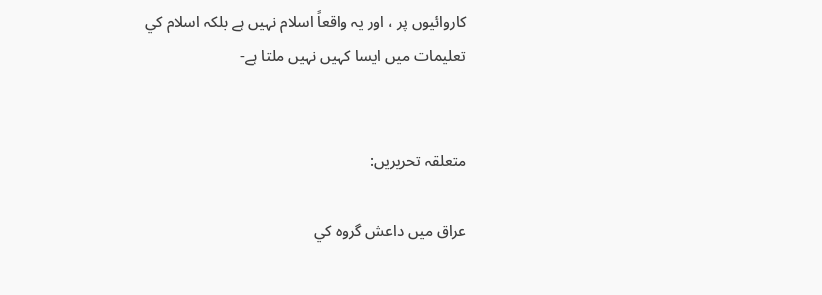کاروائيوں پر ، اور يہ واقعاً اسلام نہيں ہے بلکہ اسلام کي تعليمات ميں ايسا کہيں نہيں ملتا ہے-


متعلقہ تحریریں:

عراق ميں داعش گروہ کي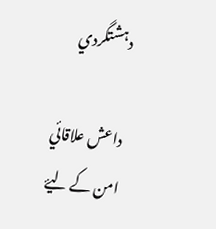دہشتگردي

داعش علاقائي امن کے ليۓ